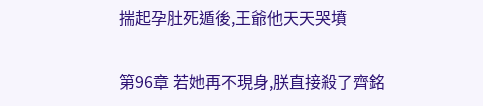揣起孕肚死遁後,王爺他天天哭墳

第96章 若她再不現身,朕直接殺了齊銘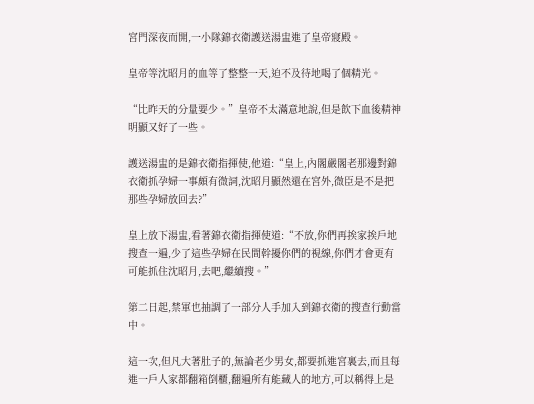宮門深夜而開,一小隊錦衣衛護送湯盅進了皇帝寢殿。

皇帝等沈昭月的血等了整整一天,迫不及待地喝了個精光。

“比昨天的分量要少。”皇帝不太滿意地說,但是飲下血後精神明顯又好了一些。

護送湯盅的是錦衣衛指揮使,他道:“皇上,內閣嚴閣老那邊對錦衣衛抓孕婦一事頗有微詞,沈昭月顯然還在宮外,微臣是不是把那些孕婦放回去?”

皇上放下湯盅,看著錦衣衛指揮使道:“不放,你們再挨家挨戶地搜查一遍,少了這些孕婦在民間幹擾你們的視線,你們才會更有可能抓住沈昭月,去吧,繼續搜。”

第二日起,禁軍也抽調了一部分人手加入到錦衣衛的搜查行動當中。

這一次,但凡大著肚子的,無論老少男女,都要抓進宮裏去,而且每進一戶人家都翻箱倒櫃,翻遍所有能藏人的地方,可以稱得上是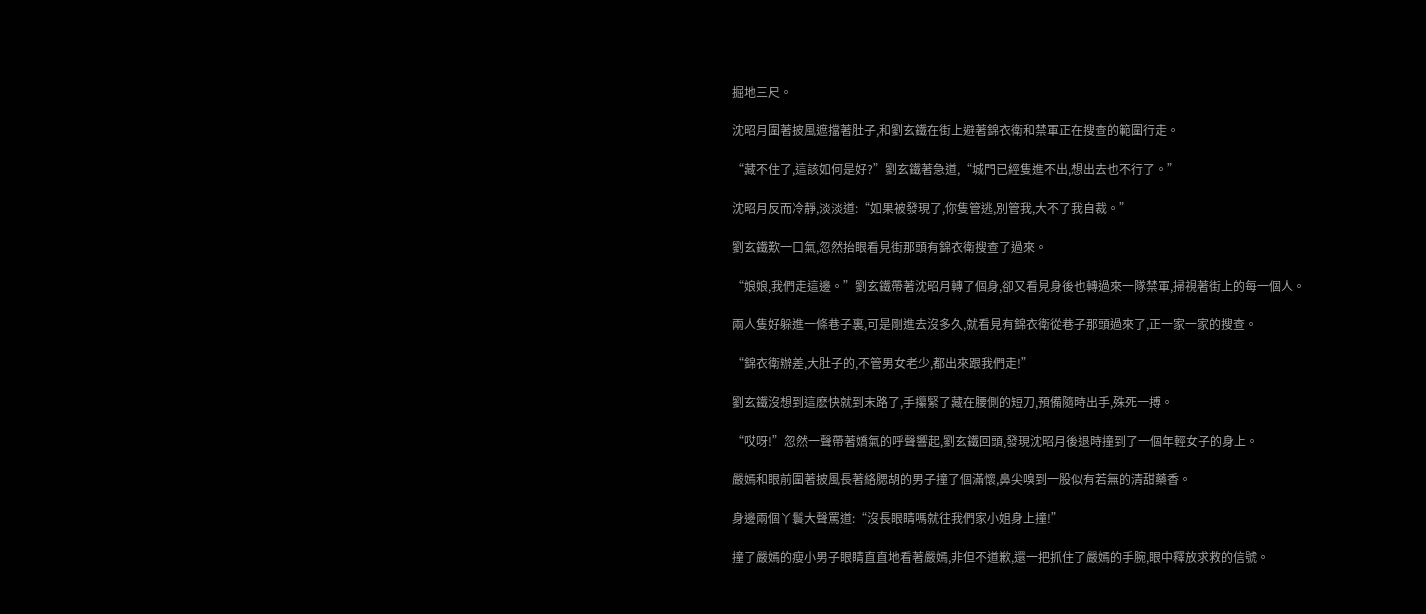掘地三尺。

沈昭月圍著披風遮擋著肚子,和劉玄鐵在街上避著錦衣衛和禁軍正在搜查的範圍行走。

“藏不住了,這該如何是好?”劉玄鐵著急道,“城門已經隻進不出,想出去也不行了。”

沈昭月反而冷靜,淡淡道:“如果被發現了,你隻管逃,別管我,大不了我自裁。”

劉玄鐵歎一口氣,忽然抬眼看見街那頭有錦衣衛搜查了過來。

“娘娘,我們走這邊。”劉玄鐵帶著沈昭月轉了個身,卻又看見身後也轉過來一隊禁軍,掃視著街上的每一個人。

兩人隻好躲進一條巷子裏,可是剛進去沒多久,就看見有錦衣衛從巷子那頭過來了,正一家一家的搜查。

“錦衣衛辦差,大肚子的,不管男女老少,都出來跟我們走!”

劉玄鐵沒想到這麽快就到末路了,手攥緊了藏在腰側的短刀,預備隨時出手,殊死一搏。

“哎呀!”忽然一聲帶著嬌氣的呼聲響起,劉玄鐵回頭,發現沈昭月後退時撞到了一個年輕女子的身上。

嚴嫣和眼前圍著披風長著絡腮胡的男子撞了個滿懷,鼻尖嗅到一股似有若無的清甜藥香。

身邊兩個丫鬟大聲罵道:“沒長眼睛嗎就往我們家小姐身上撞!”

撞了嚴嫣的瘦小男子眼睛直直地看著嚴嫣,非但不道歉,還一把抓住了嚴嫣的手腕,眼中釋放求救的信號。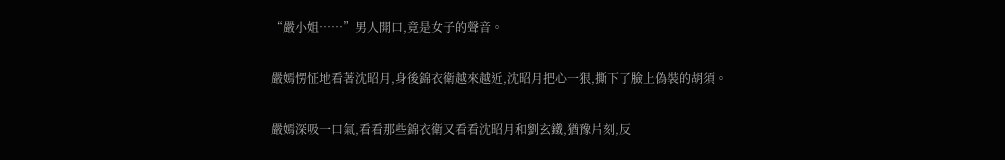“嚴小姐……”男人開口,竟是女子的聲音。

嚴嫣愣怔地看著沈昭月,身後錦衣衛越來越近,沈昭月把心一狠,撕下了臉上偽裝的胡須。

嚴嫣深吸一口氣,看看那些錦衣衛又看看沈昭月和劉玄鐵,猶豫片刻,反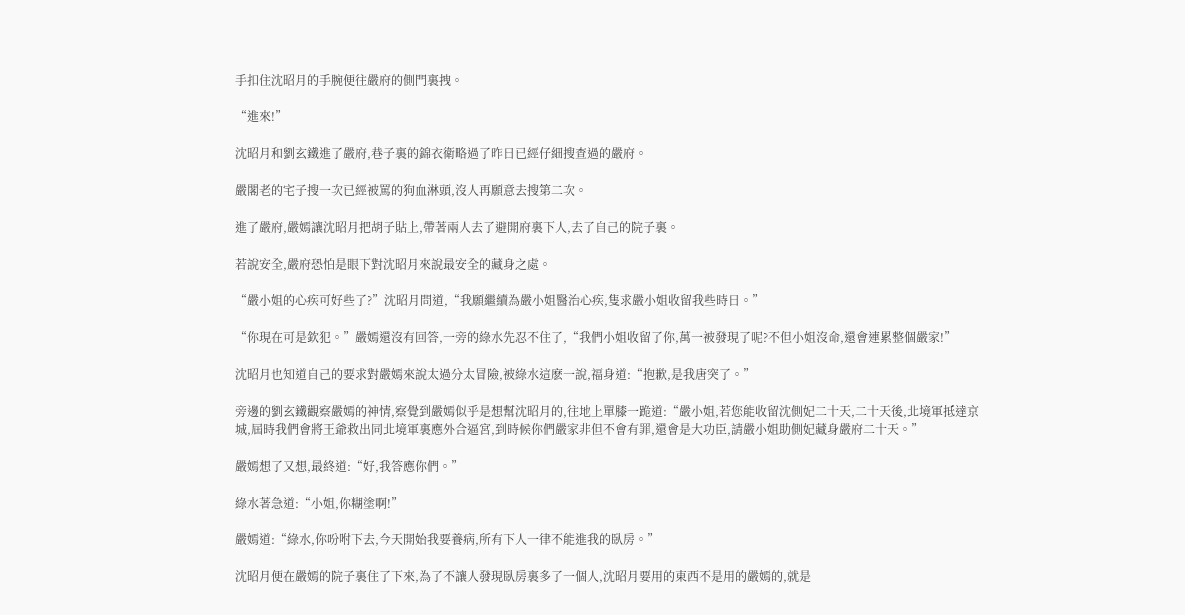手扣住沈昭月的手腕便往嚴府的側門裏拽。

“進來!”

沈昭月和劉玄鐵進了嚴府,巷子裏的錦衣衛略過了昨日已經仔細搜查過的嚴府。

嚴閣老的宅子搜一次已經被罵的狗血淋頭,沒人再願意去搜第二次。

進了嚴府,嚴嫣讓沈昭月把胡子貼上,帶著兩人去了避開府裏下人,去了自己的院子裏。

若說安全,嚴府恐怕是眼下對沈昭月來說最安全的藏身之處。

“嚴小姐的心疾可好些了?”沈昭月問道,“我願繼續為嚴小姐醫治心疾,隻求嚴小姐收留我些時日。”

“你現在可是欽犯。”嚴嫣還沒有回答,一旁的綠水先忍不住了,“我們小姐收留了你,萬一被發現了呢?不但小姐沒命,還會連累整個嚴家!”

沈昭月也知道自己的要求對嚴嫣來說太過分太冒險,被綠水這麽一說,福身道:“抱歉,是我唐突了。”

旁邊的劉玄鐵觀察嚴嫣的神情,察覺到嚴嫣似乎是想幫沈昭月的,往地上單膝一跪道:“嚴小姐,若您能收留沈側妃二十天,二十天後,北境軍抵達京城,屆時我們會將王爺救出同北境軍裏應外合逼宮,到時候你們嚴家非但不會有罪,還會是大功臣,請嚴小姐助側妃藏身嚴府二十天。”

嚴嫣想了又想,最終道:“好,我答應你們。”

綠水著急道:“小姐,你糊塗啊!”

嚴嫣道:“綠水,你吩咐下去,今天開始我要養病,所有下人一律不能進我的臥房。”

沈昭月便在嚴嫣的院子裏住了下來,為了不讓人發現臥房裏多了一個人,沈昭月要用的東西不是用的嚴嫣的,就是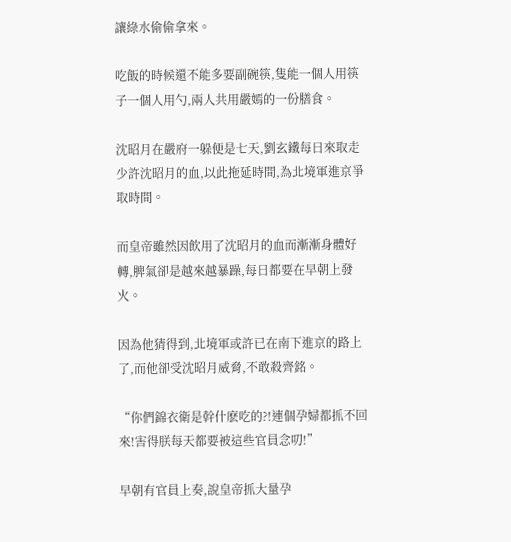讓綠水偷偷拿來。

吃飯的時候還不能多要副碗筷,隻能一個人用筷子一個人用勺,兩人共用嚴嫣的一份膳食。

沈昭月在嚴府一躲便是七天,劉玄鐵每日來取走少許沈昭月的血,以此拖延時間,為北境軍進京爭取時間。

而皇帝雖然因飲用了沈昭月的血而漸漸身體好轉,脾氣卻是越來越暴躁,每日都要在早朝上發火。

因為他猜得到,北境軍或許已在南下進京的路上了,而他卻受沈昭月威脅,不敢殺齊銘。

“你們錦衣衛是幹什麽吃的?!連個孕婦都抓不回來!害得朕每天都要被這些官員念叨!”

早朝有官員上奏,說皇帝抓大量孕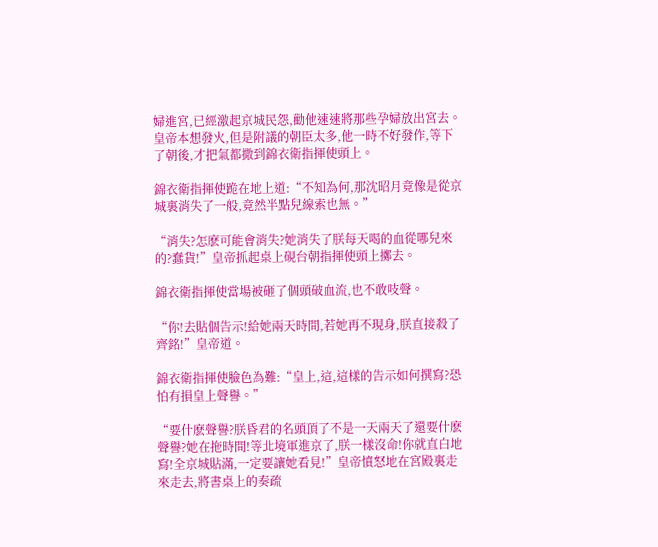婦進宮,已經激起京城民怨,勸他速速將那些孕婦放出宮去。皇帝本想發火,但是附議的朝臣太多,他一時不好發作,等下了朝後,才把氣都撒到錦衣衛指揮使頭上。

錦衣衛指揮使跪在地上道:“不知為何,那沈昭月竟像是從京城裏消失了一般,竟然半點兒線索也無。”

“消失?怎麽可能會消失?她消失了朕每天喝的血從哪兒來的?蠢貨!”皇帝抓起桌上硯台朝指揮使頭上擲去。

錦衣衛指揮使當場被砸了個頭破血流,也不敢吱聲。

“你!去貼個告示!給她兩天時間,若她再不現身,朕直接殺了齊銘!”皇帝道。

錦衣衛指揮使臉色為難:“皇上,這,這樣的告示如何撰寫?恐怕有損皇上聲譽。”

“要什麽聲譽?朕昏君的名頭頂了不是一天兩天了還要什麽聲譽?她在拖時間!等北境軍進京了,朕一樣沒命!你就直白地寫!全京城貼滿,一定要讓她看見!”皇帝憤怒地在宮殿裏走來走去,將書桌上的奏疏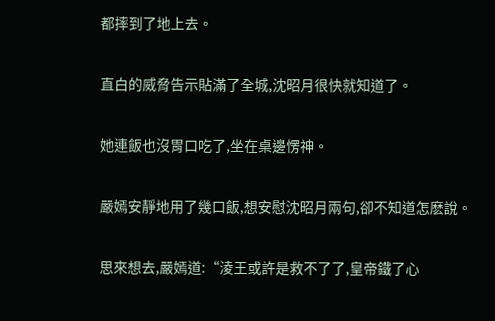都摔到了地上去。

直白的威脅告示貼滿了全城,沈昭月很快就知道了。

她連飯也沒胃口吃了,坐在桌邊愣神。

嚴嫣安靜地用了幾口飯,想安慰沈昭月兩句,卻不知道怎麽說。

思來想去,嚴嫣道:“淩王或許是救不了了,皇帝鐵了心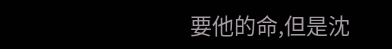要他的命,但是沈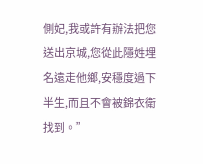側妃,我或許有辦法把您送出京城,您從此隱姓埋名遠走他鄉,安穩度過下半生,而且不會被錦衣衛找到。”